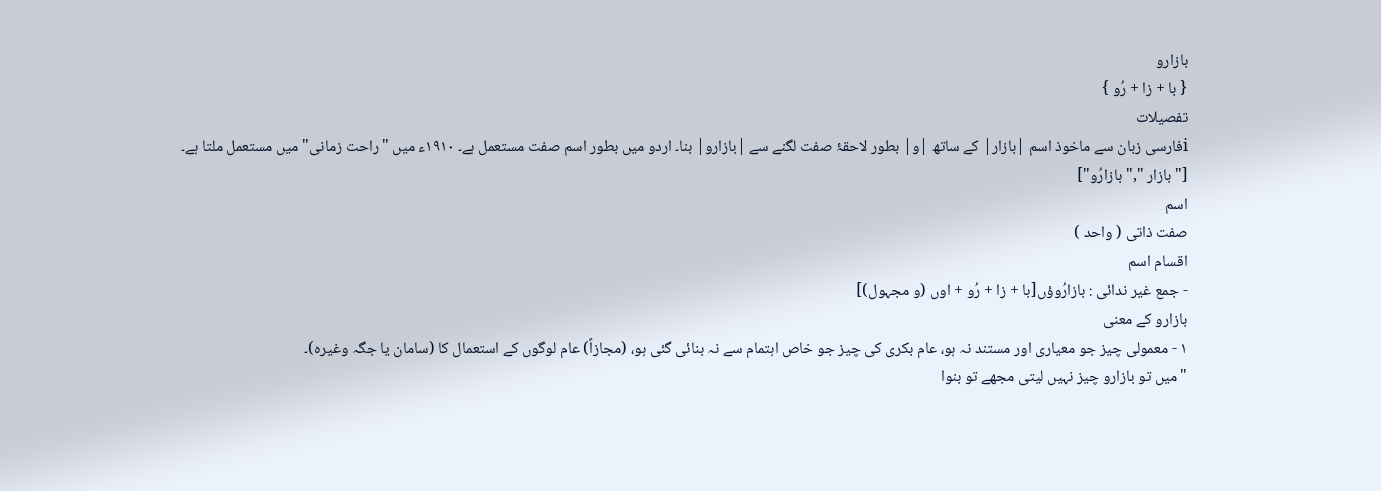بازارو
{ با + زا + رُو }
تفصیلات
iفارسی زبان سے ماخوذ اسم |بازار| کے ساتھ |و| بطور لاحقۂ صفت لگنے سے |بازارو| بنا۔ اردو میں بطور اسم صفت مستعمل ہے۔ ١٩١٠ء میں "راحت زمانی" میں مستعمل ملتا ہے۔
["بازار "," بازارُو"]
اسم
صفت ذاتی ( واحد )
اقسام اسم
- جمع غیر ندائی : بازارُوؤں[با + زا + رُو + اوں (و مجہول)]
بازارو کے معنی
١ - معمولی چیز جو معیاری اور مستند نہ ہو، عام بکری کی چیز جو خاص اہتمام سے نہ بنائی گئی ہو، (مجازاً) عام لوگوں کے استعمال کا (سامان یا جگہ وغیرہ)۔
"میں تو بازارو چیز نہیں لیتی مجھے تو بنوا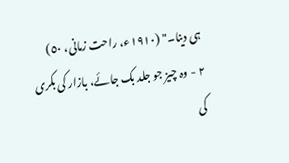ہی دینا۔" (١٩١٠ء، راحت زمانی، ٥٠)
٢ - وہ چیز جو جلد بک جائے، بازار کی بکری کی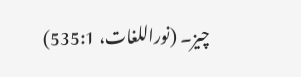چیز۔ (نوراللغات، 535:1)